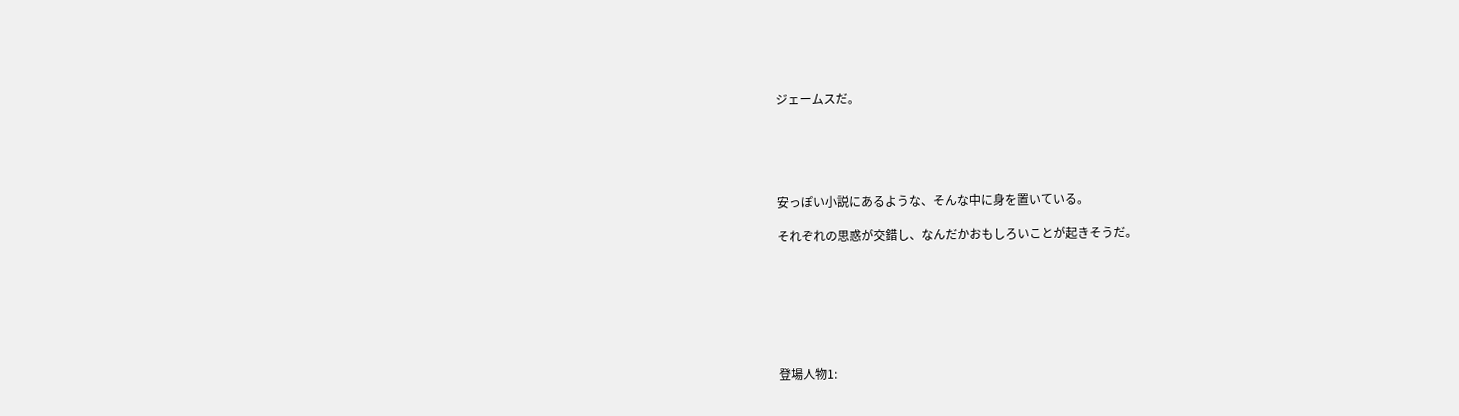ジェームスだ。





安っぽい小説にあるような、そんな中に身を置いている。

それぞれの思惑が交錯し、なんだかおもしろいことが起きそうだ。







登場人物1: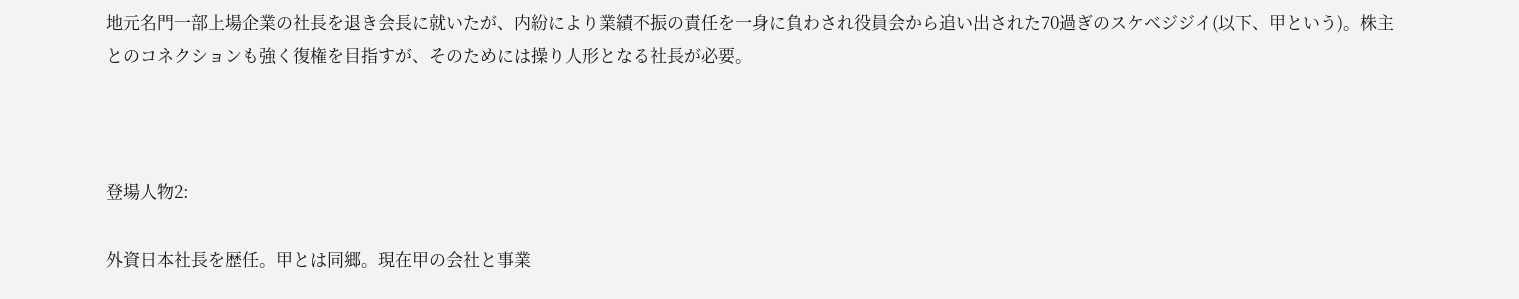地元名門一部上場企業の社長を退き会長に就いたが、内紛により業績不振の責任を一身に負わされ役員会から追い出された70過ぎのスケベジジイ(以下、甲という)。株主とのコネクションも強く復権を目指すが、そのためには操り人形となる社長が必要。



登場人物2:

外資日本社長を歴任。甲とは同郷。現在甲の会社と事業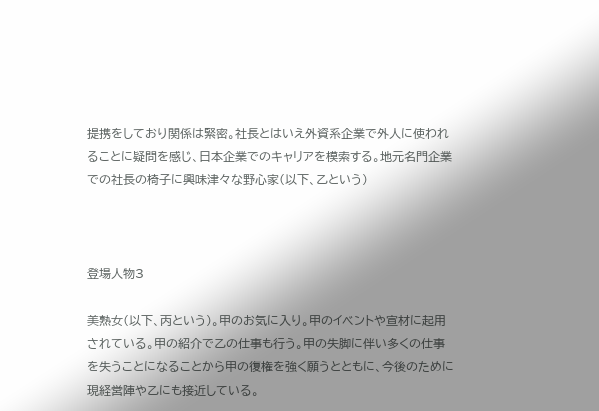提携をしており関係は緊密。社長とはいえ外資系企業で外人に使われることに疑問を感じ、日本企業でのキャリアを模索する。地元名門企業での社長の椅子に興味津々な野心家(以下、乙という)



登場人物3

美熟女(以下、丙という)。甲のお気に入り。甲のイベントや宣材に起用されている。甲の紹介で乙の仕事も行う。甲の失脚に伴い多くの仕事を失うことになることから甲の復権を強く願うとともに、今後のために現経営陣や乙にも接近している。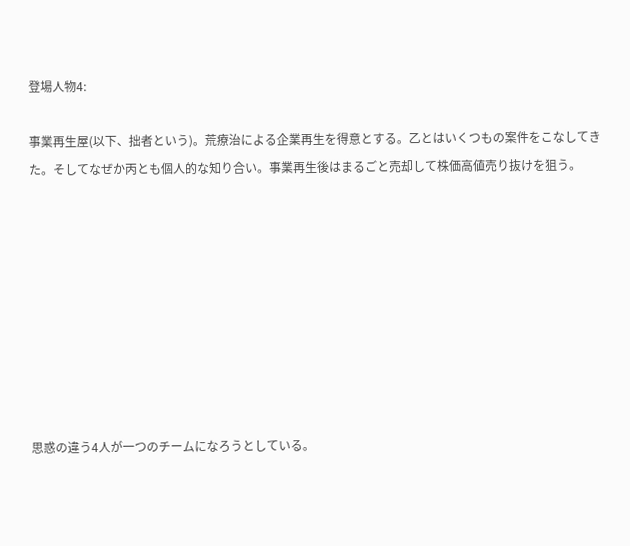登場人物4:

事業再生屋(以下、拙者という)。荒療治による企業再生を得意とする。乙とはいくつもの案件をこなしてきた。そしてなぜか丙とも個人的な知り合い。事業再生後はまるごと売却して株価高値売り抜けを狙う。









思惑の違う4人が一つのチームになろうとしている。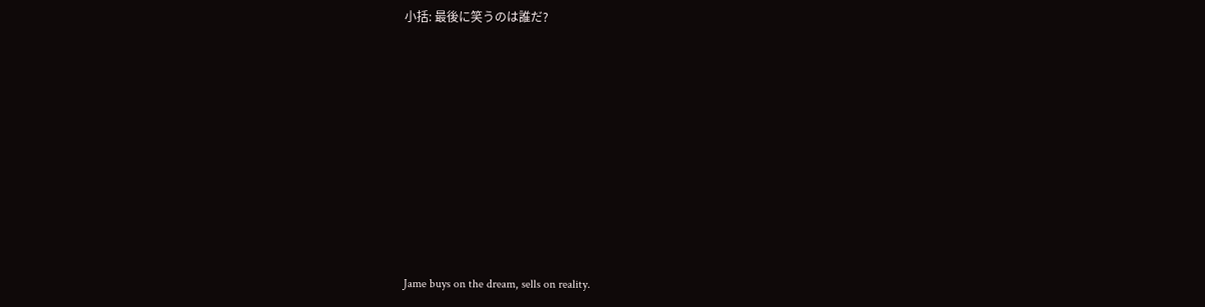小括: 最後に笑うのは誰だ?









Jame buys on the dream, sells on reality.